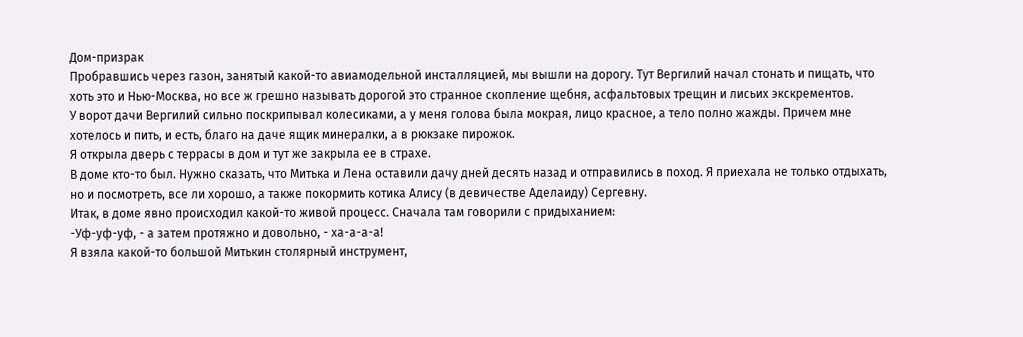Дом-призрак
Пробравшись через газон, занятый какой-то авиамодельной инсталляцией, мы вышли на дорогу. Тут Вергилий начал стонать и пищать, что хоть это и Нью-Москва, но все ж грешно называть дорогой это странное скопление щебня, асфальтовых трещин и лисьих экскрементов.
У ворот дачи Вергилий сильно поскрипывал колесиками, а у меня голова была мокрая, лицо красное, а тело полно жажды. Причем мне хотелось и пить, и есть, благо на даче ящик минералки, а в рюкзаке пирожок.
Я открыла дверь с террасы в дом и тут же закрыла ее в страхе.
В доме кто-то был. Нужно сказать, что Митька и Лена оставили дачу дней десять назад и отправились в поход. Я приехала не только отдыхать, но и посмотреть, все ли хорошо, а также покормить котика Алису (в девичестве Аделаиду) Сергевну.
Итак, в доме явно происходил какой-то живой процесс. Сначала там говорили с придыханием:
-Уф-уф-уф, - а затем протяжно и довольно, - ха-а-а-а!
Я взяла какой-то большой Митькин столярный инструмент,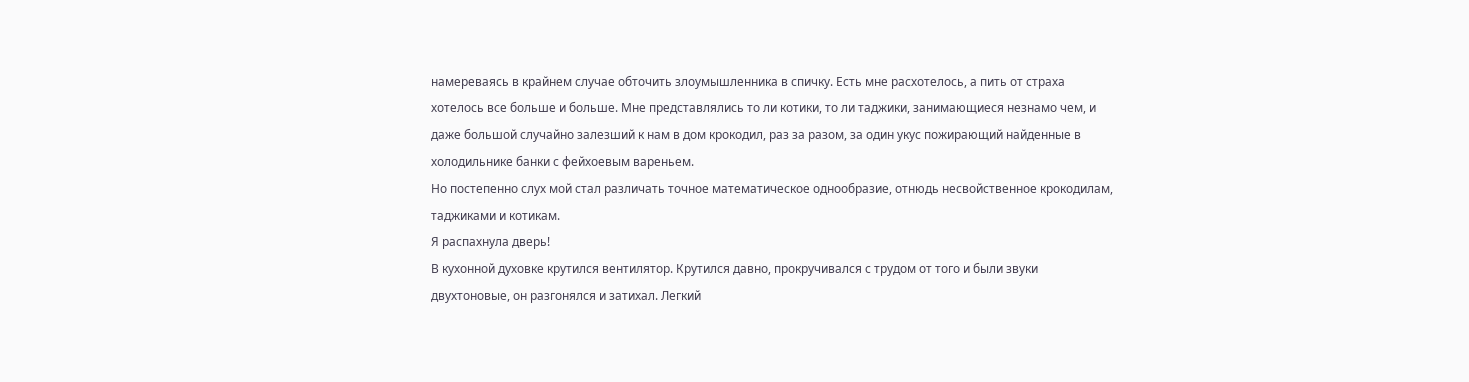намереваясь в крайнем случае обточить злоумышленника в спичку. Есть мне расхотелось, а пить от страха хотелось все больше и больше. Мне представлялись то ли котики, то ли таджики, занимающиеся незнамо чем, и даже большой случайно залезший к нам в дом крокодил, раз за разом, за один укус пожирающий найденные в холодильнике банки с фейхоевым вареньем.
Но постепенно слух мой стал различать точное математическое однообразие, отнюдь несвойственное крокодилам, таджиками и котикам.
Я распахнула дверь!
В кухонной духовке крутился вентилятор. Крутился давно, прокручивался с трудом от того и были звуки двухтоновые, он разгонялся и затихал. Легкий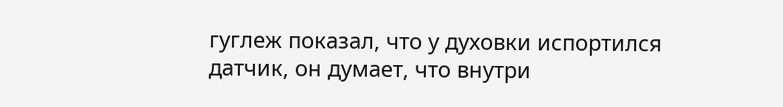гуглеж показал, что у духовки испортился датчик, он думает, что внутри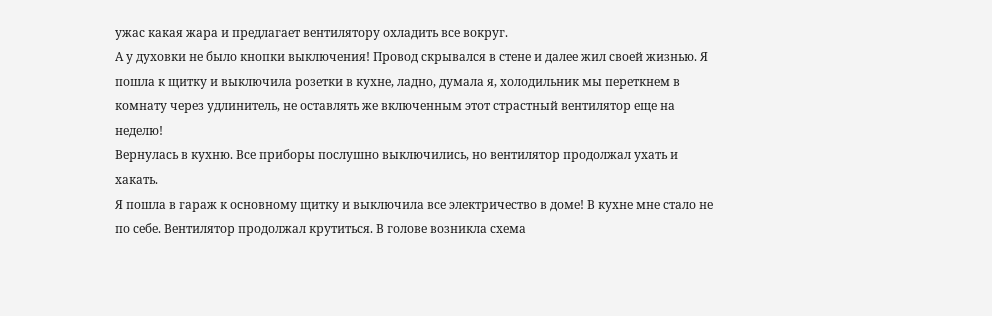ужас какая жара и предлагает вентилятору охладить все вокруг.
А у духовки не было кнопки выключения! Провод скрывался в стене и далее жил своей жизнью. Я пошла к щитку и выключила розетки в кухне, ладно, думала я, холодильник мы переткнем в комнату через удлинитель, не оставлять же включенным этот страстный вентилятор еще на неделю!
Вернулась в кухню. Все приборы послушно выключились, но вентилятор продолжал ухать и хакать.
Я пошла в гараж к основному щитку и выключила все электричество в доме! В кухне мне стало не по себе. Вентилятор продолжал крутиться. В голове возникла схема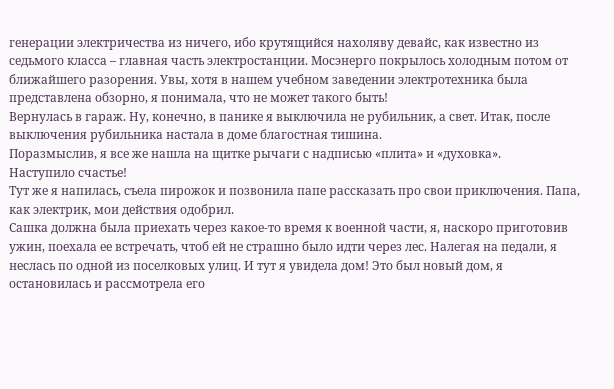генерации электричества из ничего, ибо крутящийся нахоляву девайс, как известно из седьмого класса – главная часть электростанции. Мосэнерго покрылось холодным потом от ближайшего разорения. Увы, хотя в нашем учебном заведении электротехника была представлена обзорно, я понимала, что не может такого быть!
Вернулась в гараж. Ну, конечно, в панике я выключила не рубильник, а свет. Итак, после выключения рубильника настала в доме благостная тишина.
Поразмыслив, я все же нашла на щитке рычаги с надписью «плита» и «духовка».
Наступило счастье!
Тут же я напилась, съела пирожок и позвонила папе рассказать про свои приключения. Папа, как электрик, мои действия одобрил.
Сашка должна была приехать через какое-то время к военной части, я, наскоро приготовив ужин, поехала ее встречать, чтоб ей не страшно было идти через лес. Налегая на педали, я неслась по одной из поселковых улиц. И тут я увидела дом! Это был новый дом, я остановилась и рассмотрела его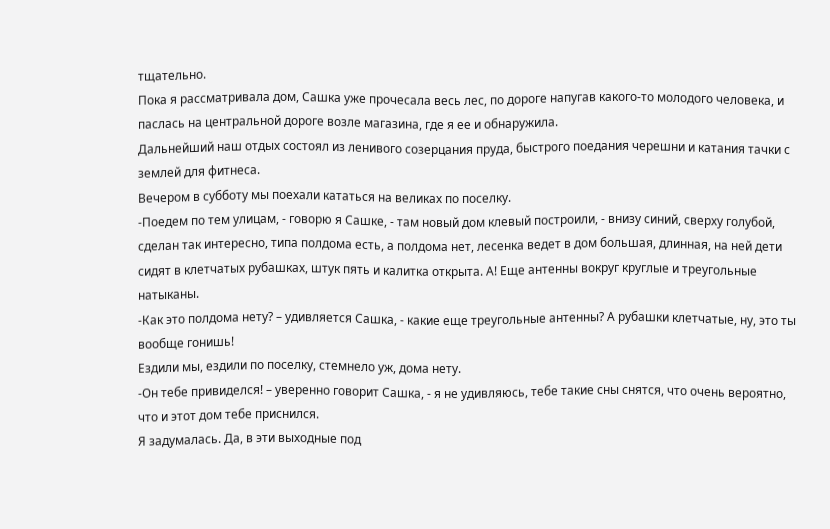тщательно.
Пока я рассматривала дом, Сашка уже прочесала весь лес, по дороге напугав какого-то молодого человека, и паслась на центральной дороге возле магазина, где я ее и обнаружила.
Дальнейший наш отдых состоял из ленивого созерцания пруда, быстрого поедания черешни и катания тачки с землей для фитнеса.
Вечером в субботу мы поехали кататься на великах по поселку.
-Поедем по тем улицам, - говорю я Сашке, - там новый дом клевый построили, - внизу синий, сверху голубой, сделан так интересно, типа полдома есть, а полдома нет, лесенка ведет в дом большая, длинная, на ней дети сидят в клетчатых рубашках, штук пять и калитка открыта. А! Еще антенны вокруг круглые и треугольные натыканы.
-Как это полдома нету? – удивляется Сашка, - какие еще треугольные антенны? А рубашки клетчатые, ну, это ты вообще гонишь!
Ездили мы, ездили по поселку, стемнело уж, дома нету.
-Он тебе привиделся! – уверенно говорит Сашка, - я не удивляюсь, тебе такие сны снятся, что очень вероятно, что и этот дом тебе приснился.
Я задумалась. Да, в эти выходные под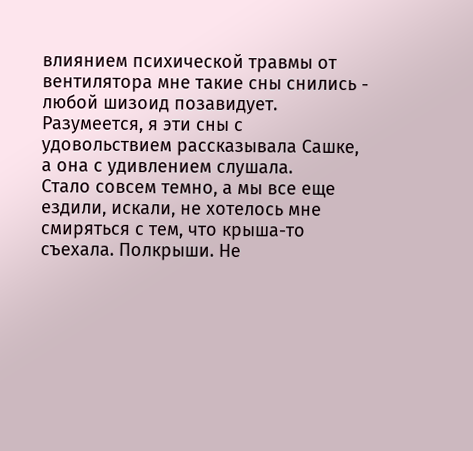влиянием психической травмы от вентилятора мне такие сны снились - любой шизоид позавидует. Разумеется, я эти сны с удовольствием рассказывала Сашке, а она с удивлением слушала.
Стало совсем темно, а мы все еще ездили, искали, не хотелось мне смиряться с тем, что крыша-то съехала. Полкрыши. Не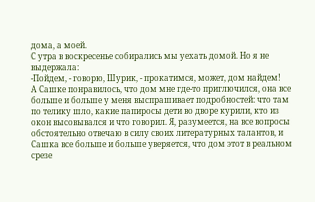дома, а моей.
С утра в воскресенье собирались мы уехать домой. Но я не выдержала:
-Пойдем, - говорю, Шурик, - прокатимся, может, дом найдем!
А Сашке понравилось, что дом мне где-то приглючился, она все больше и больше у меня выспрашивает подробностей: что там по телику шло, какие папиросы дети во дворе курили, кто из окон высовывался и что говорил. Я, разумеется, на все вопросы обстоятельно отвечаю в силу своих литературных талантов, и Сашка все больше и больше уверяется, что дом этот в реальном срезе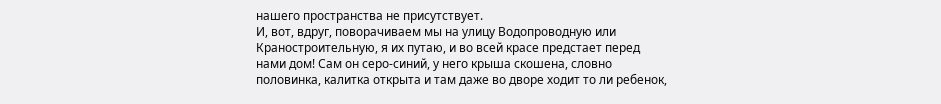нашего пространства не присутствует.
И, вот, вдруг, поворачиваем мы на улицу Водопроводную или Краностроительную, я их путаю, и во всей красе предстает перед нами дом! Сам он серо-синий, у него крыша скошена, словно половинка, калитка открыта и там даже во дворе ходит то ли ребенок,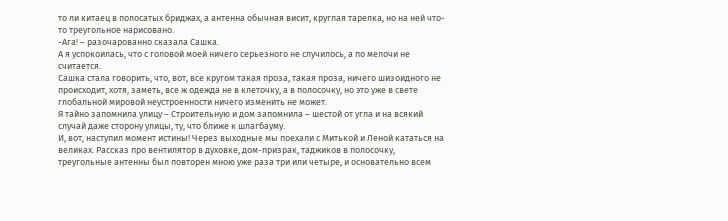то ли китаец в полосатых бриджах, а антенна обычная висит, круглая тарелка, но на ней что-то треугольное нарисовано.
-Ага! – разочарованно сказала Сашка.
А я успокоилась, что с головой моей ничего серьезного не случилось, а по мелочи не считается.
Сашка стала говорить, что, вот, все кругом такая проза, такая проза, ничего шизоидного не происходит, хотя, заметь, все ж одежда не в клеточку, а в полосочку, но это уже в свете глобальной мировой неустроенности ничего изменить не может.
Я тайно запомнила улицу – Строительную и дом запомнила – шестой от угла и на всякий случай даже сторону улицы, ту, что ближе к шлагбауму.
И, вот, наступил момент истины! Через выходные мы поехали с Митькой и Леной кататься на великах. Рассказ про вентилятор в духовке, дом-призрак, таджиков в полосочку, треугольные антенны был повторен мною уже раза три или четыре, и основательно всем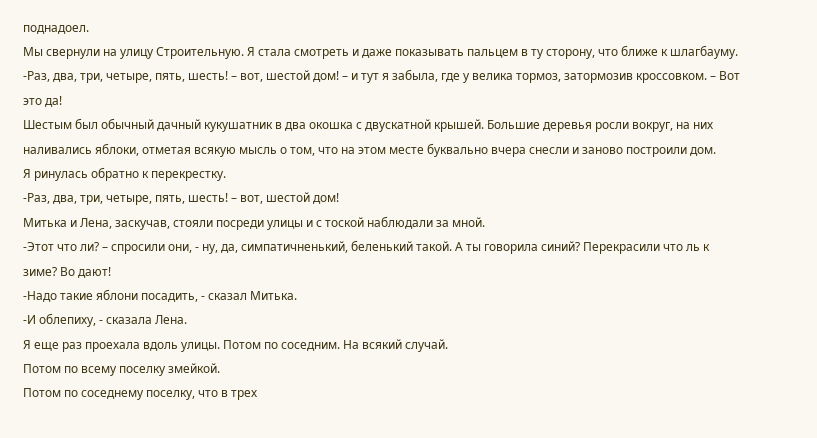поднадоел.
Мы свернули на улицу Строительную. Я стала смотреть и даже показывать пальцем в ту сторону, что ближе к шлагбауму.
-Раз, два, три, четыре, пять, шесть! – вот, шестой дом! – и тут я забыла, где у велика тормоз, затормозив кроссовком. – Вот это да!
Шестым был обычный дачный кукушатник в два окошка с двускатной крышей. Большие деревья росли вокруг, на них наливались яблоки, отметая всякую мысль о том, что на этом месте буквально вчера снесли и заново построили дом.
Я ринулась обратно к перекрестку.
-Раз, два, три, четыре, пять, шесть! – вот, шестой дом!
Митька и Лена, заскучав, стояли посреди улицы и с тоской наблюдали за мной.
-Этот что ли? – спросили они, - ну, да, симпатичненький, беленький такой. А ты говорила синий? Перекрасили что ль к зиме? Во дают!
-Надо такие яблони посадить, - сказал Митька.
-И облепиху, - сказала Лена.
Я еще раз проехала вдоль улицы. Потом по соседним. На всякий случай.
Потом по всему поселку змейкой.
Потом по соседнему поселку, что в трех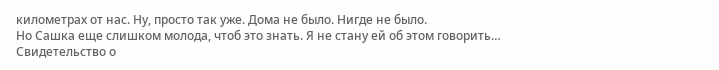километрах от нас. Ну, просто так уже. Дома не было. Нигде не было.
Но Сашка еще слишком молода, чтоб это знать. Я не стану ей об этом говорить…
Свидетельство о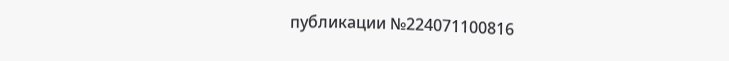публикации №224071100816